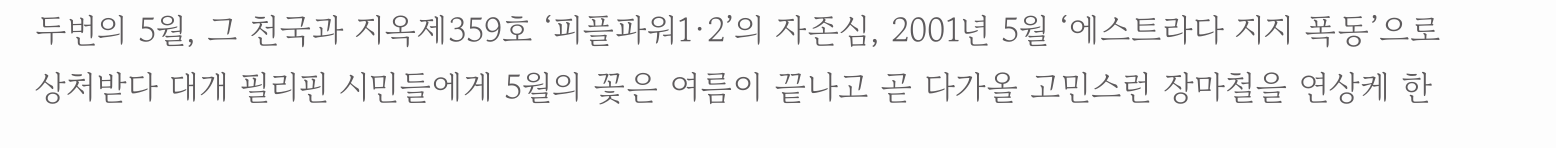두번의 5월, 그 천국과 지옥제359호 ‘피플파워1·2’의 자존심, 2001년 5월 ‘에스트라다 지지 폭동’으로 상처받다 대개 필리핀 시민들에게 5월의 꽃은 여름이 끝나고 곧 다가올 고민스런 장마철을 연상케 한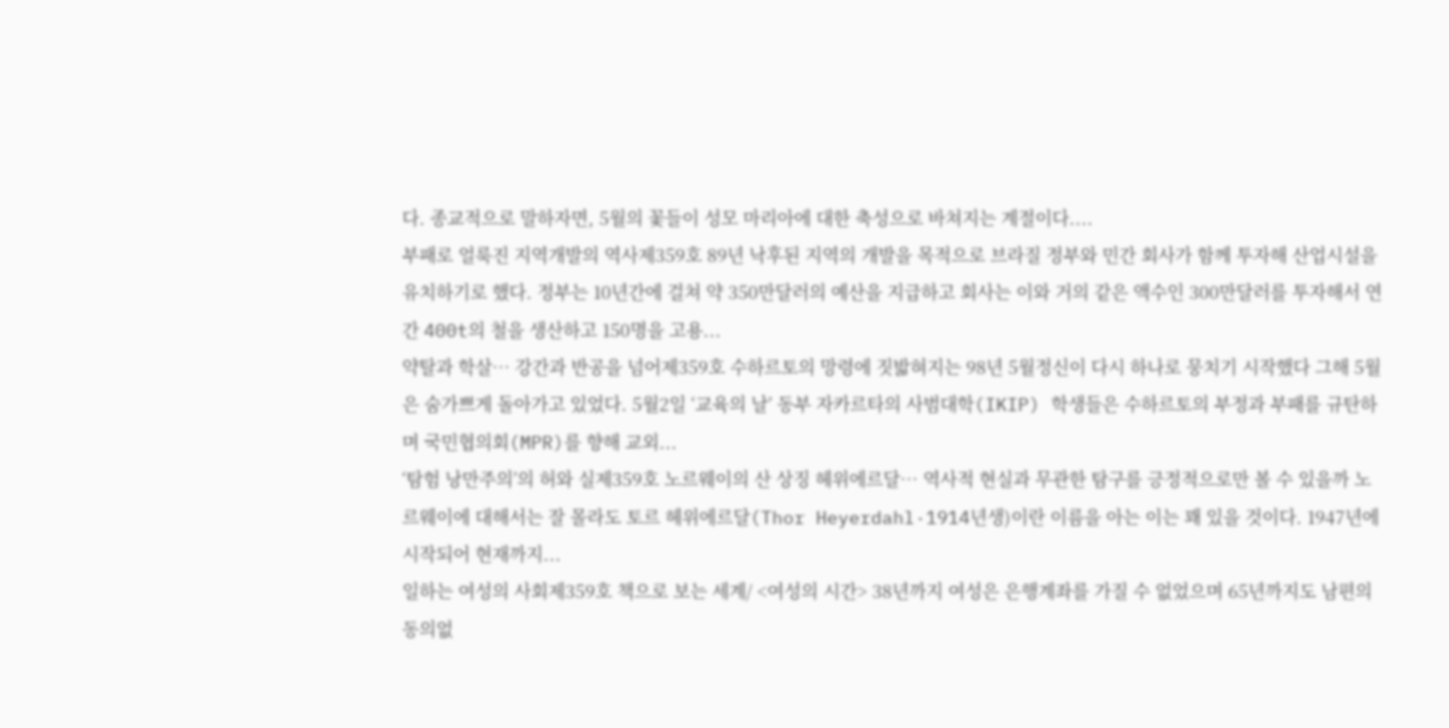다. 종교적으로 말하자면, 5월의 꽃들이 성모 마리아에 대한 축성으로 바쳐지는 계절이다....
부패로 얼룩진 지역개발의 역사제359호 89년 낙후된 지역의 개발을 목적으로 브라질 정부와 민간 회사가 함께 투자해 산업시설을 유치하기로 했다. 정부는 10년간에 걸쳐 약 350만달러의 예산을 지급하고 회사는 이와 거의 같은 액수인 300만달러를 투자해서 연간 400t의 철을 생산하고 150명을 고용...
약탈과 학살… 강간과 반공을 넘어제359호 수하르토의 망령에 짓밟혀지는 98년 5월정신이 다시 하나로 뭉치기 시작했다 그해 5월은 숨가쁘게 돌아가고 있었다. 5월2일 ‘교육의 날’ 동부 자카르타의 사범대학(IKIP) 학생들은 수하르토의 부정과 부패를 규탄하며 국민협의회(MPR)를 향해 교외...
‘탐험 낭만주의’의 허와 실제359호 노르웨이의 산 상징 헤위에르달… 역사적 현실과 무관한 탐구를 긍정적으로만 볼 수 있을까 노르웨이에 대해서는 잘 몰라도 토르 헤위에르달(Thor Heyerdahl·1914년생)이란 이름을 아는 이는 꽤 있을 것이다. 1947년에 시작되어 현재까지...
일하는 여성의 사회제359호 책으로 보는 세계/ <여성의 시간> 38년까지 여성은 은행계좌를 가질 수 없었으며 65년까지도 남편의 동의없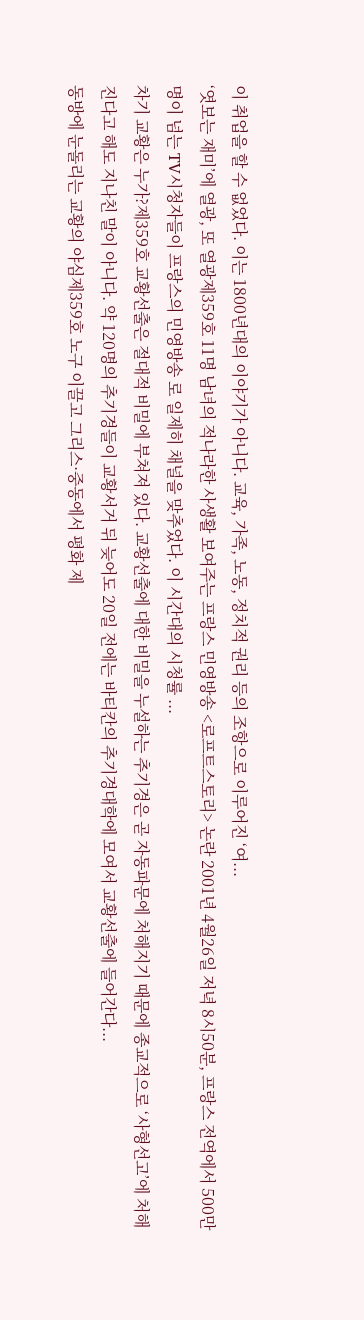이 취업을 할 수 없었다. 이는 1800년대의 이야기가 아니다. 교육, 가족, 노동, 정치적 권리 등의 조항으로 이루어진 ‘여...
‘엿보는 재미’에 열광, 또 열광제359호 11명 남녀의 적나라한 사생활 보여주는 프랑스 민영방송 <로프트스토리> 논란 2001년 4월26일 저녁 8시50분, 프랑스 전역에서 500만명이 넘는 TV시청자들이 프랑스의 민영방송 로 일제히 채널을 맞추었다. 이 시간대의 시청률 ...
차기 교황은 누가?제359호 교황선출은 절대적 비밀에 부쳐져 있다. 교황선출에 대한 비밀을 누설하는 추기경은 곧 자동파문에 처해지기 때문에 종교적으로 ‘사형선고’에 처해진다고 해도 지나친 말이 아니다. 약 120명의 추기경들이 교황서거 뒤 늦어도 20일 전에는 바티칸의 추기경대학에 모여서 교황선출에 들어간다...
동방에 눈돌리는 교황의 야심제359호 노구 이끌고 그리스·중동에서 평화 제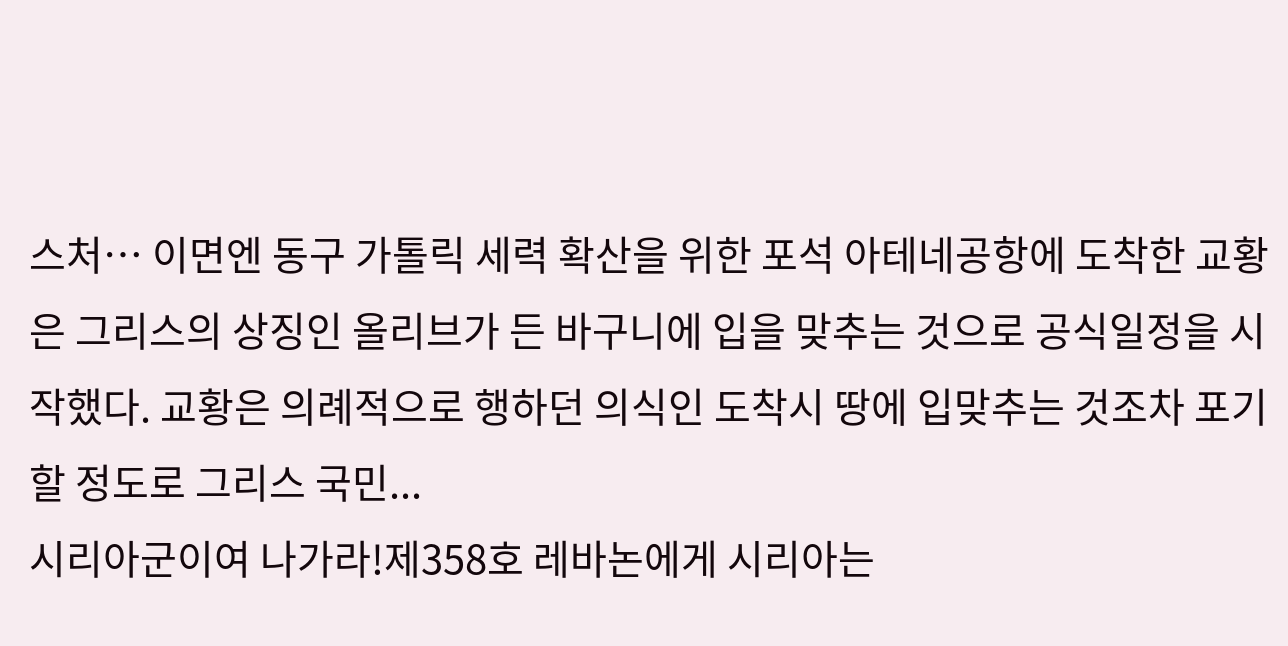스처… 이면엔 동구 가톨릭 세력 확산을 위한 포석 아테네공항에 도착한 교황은 그리스의 상징인 올리브가 든 바구니에 입을 맞추는 것으로 공식일정을 시작했다. 교황은 의례적으로 행하던 의식인 도착시 땅에 입맞추는 것조차 포기할 정도로 그리스 국민...
시리아군이여 나가라!제358호 레바논에게 시리아는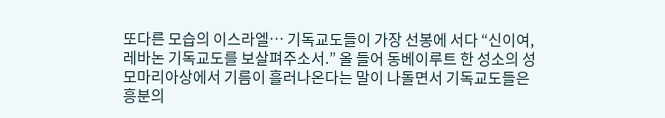또다른 모습의 이스라엘… 기독교도들이 가장 선봉에 서다 “신이여, 레바논 기독교도를 보살펴주소서.” 올 들어 동베이루트 한 성소의 성모마리아상에서 기름이 흘러나온다는 말이 나돌면서 기독교도들은 흥분의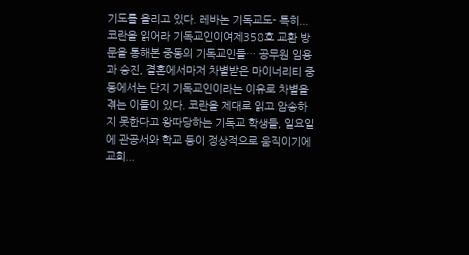기도를 올리고 있다. 레바논 기독교도- 특히...
코란을 읽어라 기독교인이여제358호 교환 방문을 통해본 중동의 기독교인들… 공무원 임용과 승진, 결혼에서마저 차별받은 마이너리티 중동에서는 단지 기독교인이라는 이유로 차별을 겪는 이들이 있다. 코란을 제대로 읽고 암송하지 못한다고 왕따당하는 기독교 학생들, 일요일에 관공서와 학교 등이 정상적으로 움직이기에 교회...